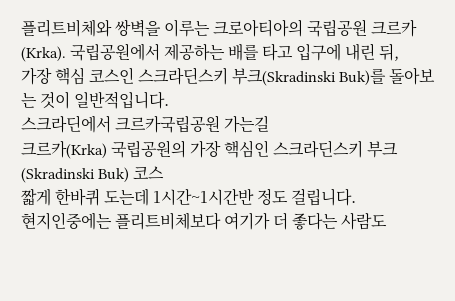플리트비체와 쌍벽을 이루는 크로아티아의 국립공원 크르카(Krka). 국립공원에서 제공하는 배를 타고 입구에 내린 뒤,
가장 핵심 코스인 스크라딘스키 부크(Skradinski Buk)를 돌아보는 것이 일반적입니다.
스크라딘에서 크르카국립공원 가는길
크르카(Krka) 국립공원의 가장 핵심인 스크라딘스키 부크(Skradinski Buk) 코스
짧게 한바퀴 도는데 1시간~1시간반 정도 걸립니다.
현지인중에는 플리트비체보다 여기가 더 좋다는 사람도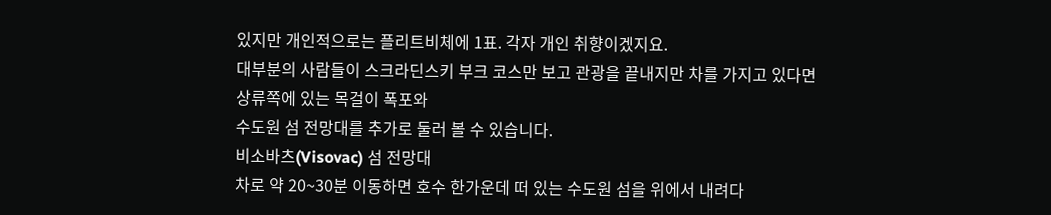있지만 개인적으로는 플리트비체에 1표. 각자 개인 취향이겠지요.
대부분의 사람들이 스크라딘스키 부크 코스만 보고 관광을 끝내지만 차를 가지고 있다면 상류쪽에 있는 목걸이 폭포와
수도원 섬 전망대를 추가로 둘러 볼 수 있습니다.
비소바츠(Visovac) 섬 전망대
차로 약 20~30분 이동하면 호수 한가운데 떠 있는 수도원 섬을 위에서 내려다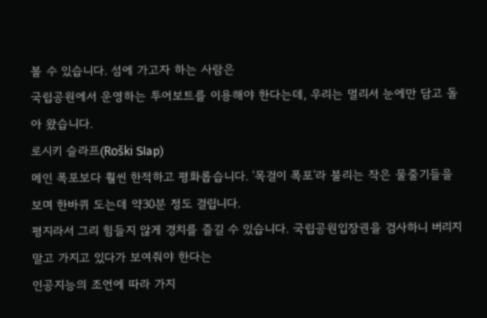볼 수 있습니다. 섬에 가고자 하는 사람은
국립공원에서 운영하는 투어보트를 이용해야 한다는데, 우리는 멀리서 눈에만 담고 돌아 왔습니다.
로시키 슬라프(Roški Slap)
메인 폭포보다 훨씬 한적하고 평화롭습니다. '목걸이 폭포'라 불리는 작은 물줄기들을 보며 한바퀴 도는데 약30분 정도 걸립니다.
평지라서 그리 힘들지 않게 경치를 즐길 수 있습니다. 국립공원입장권을 검사하니 버리지 말고 가지고 있다가 보여줘야 한다는
인공지능의 조언에 따라 가지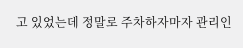고 있었는데 정말로 주차하자마자 관리인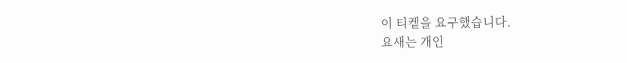이 티켙을 요구했습니다.
요새는 개인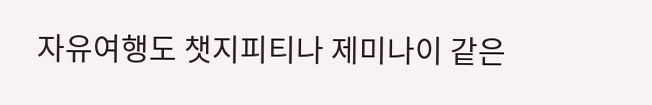자유여행도 챗지피티나 제미나이 같은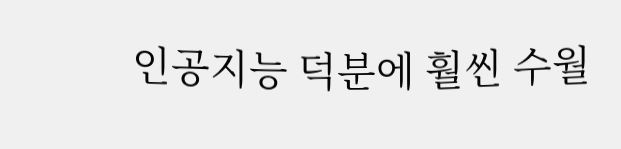인공지능 덕분에 훨씬 수월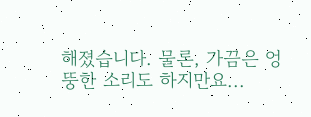해졌습니다. 물론, 가끔은 엉뚱한 소리도 하지만요...